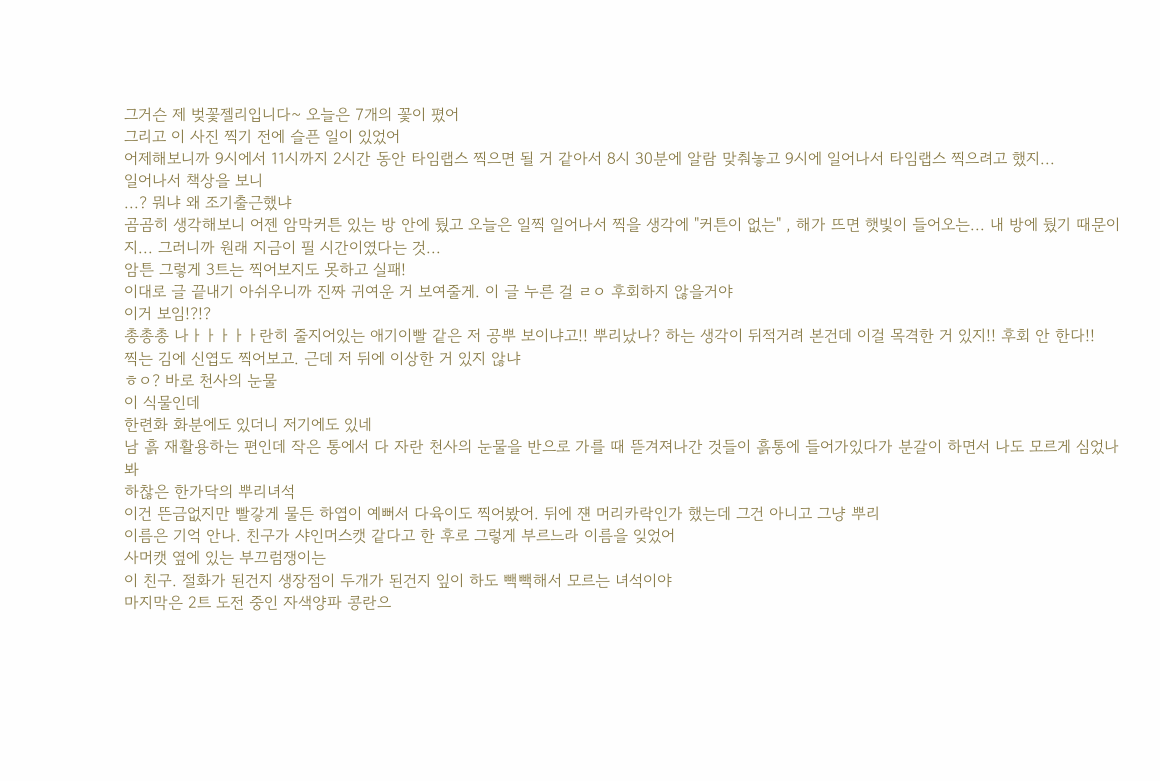그거슨 제 벚꽃젤리입니다~ 오늘은 7개의 꽃이 폈어
그리고 이 사진 찍기 전에 슬픈 일이 있었어
어제해보니까 9시에서 11시까지 2시간 동안 타임랩스 찍으면 될 거 같아서 8시 30분에 알람 맞춰놓고 9시에 일어나서 타임랩스 찍으려고 했지...
일어나서 책상을 보니
...? 뭐냐 왜 조기출근했냐
곰곰히 생각해보니 어젠 암막커튼 있는 방 안에 뒀고 오늘은 일찍 일어나서 찍을 생각에 "커튼이 없는" , 해가 뜨면 햇빛이 들어오는... 내 방에 뒀기 때문이지... 그러니까 원래 지금이 필 시간이였다는 것...
암튼 그렇게 3트는 찍어보지도 못하고 실패!
이대로 글 끝내기 아쉬우니까 진짜 귀여운 거 보여줄게. 이 글 누른 걸 ㄹㅇ 후회하지 않을거야
이거 보임!?!?
총총총 나ㅏㅏㅏㅏㅏ란히 줄지어있는 애기이빨 같은 저 공뿌 보이냐고!! 뿌리났나? 하는 생각이 뒤적거려 본건데 이걸 목격한 거 있지!! 후회 안 한다!!
찍는 김에 신엽도 찍어보고. 근데 저 뒤에 이상한 거 있지 않냐
ㅎㅇ? 바로 천사의 눈물
이 식물인데
한련화 화분에도 있더니 저기에도 있네
남 흙 재활용하는 편인데 작은 통에서 다 자란 천사의 눈물을 반으로 가를 때 뜯겨져나간 것들이 흙통에 들어가있다가 분갈이 하면서 나도 모르게 심었나봐
하찮은 한가닥의 뿌리녀석
이건 뜬금없지만 빨갛게 물든 하엽이 예뻐서 다육이도 찍어봤어. 뒤에 쟨 머리카락인가 했는데 그건 아니고 그냥 뿌리
이름은 기억 안나. 친구가 샤인머스캣 같다고 한 후로 그렇게 부르느라 이름을 잊었어
사머캣 옆에 있는 부끄럼쟁이는
이 친구. 절화가 된건지 생장점이 두개가 된건지 잎이 하도 빽빽해서 모르는 녀석이야
마지막은 2트 도전 중인 자색양파 콩란으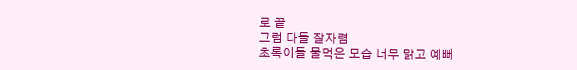로 끝
그럼 다들 잘자렴
초록이들 물먹은 모습 너무 맑고 예뻐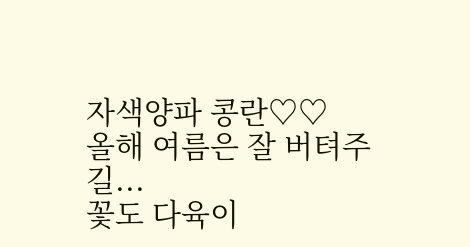자색양파 콩란♡♡
올해 여름은 잘 버텨주길...
꽃도 다육이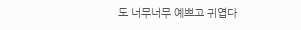도 너무너무 예쁘고 귀엽다